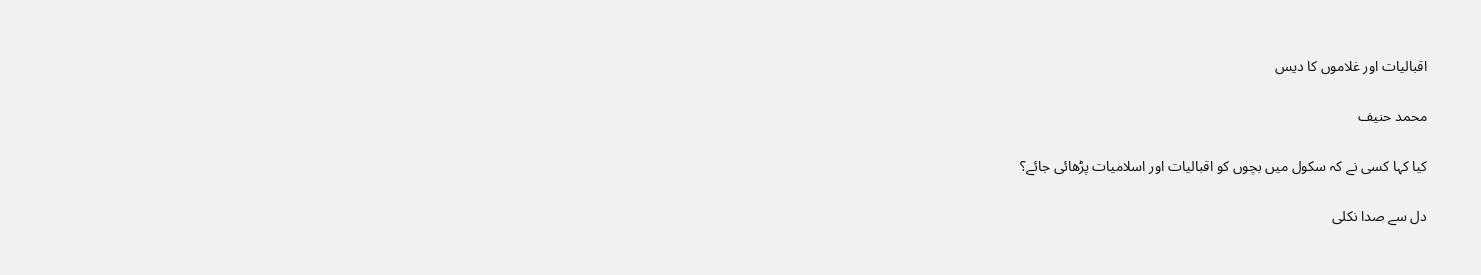اقبالیات اور غلاموں کا دیس

محمد حنیف

کیا کہا کسی نے کہ سکول میں بچوں کو اقبالیات اور اسلامیات پڑھائی جائے؟

دل سے صدا نکلی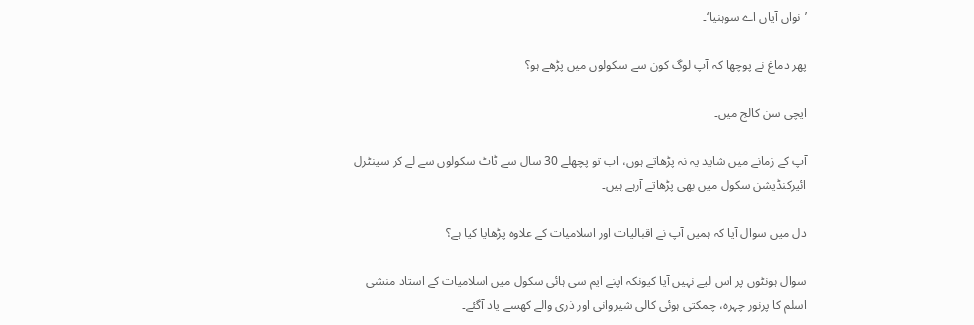’نواں آیاں اے سوہنیا‘۔

پھر دماغ نے پوچھا کہ آپ لوگ کون سے سکولوں میں پڑھے ہو؟

ایچی سن کالج میں۔

آپ کے زمانے میں شاید یہ نہ پڑھاتے ہوں، اب تو پچھلے 30 سال سے ٹاٹ سکولوں سے لے کر سینٹرل ائیرکنڈیشن سکول میں بھی پڑھاتے آرہے ہیں۔

دل میں سوال آیا کہ ہمیں آپ نے اقبالیات اور اسلامیات کے علاوہ پڑھایا کیا ہے؟

سوال ہونٹوں پر اس لیے نہیں آیا کیونکہ اپنے ایم سی ہائی سکول میں اسلامیات کے استاد منشی اسلم کا پرنور چہرہ، چمکتی ہوئی کالی شیروانی اور ذری والے کھسے یاد آگئے۔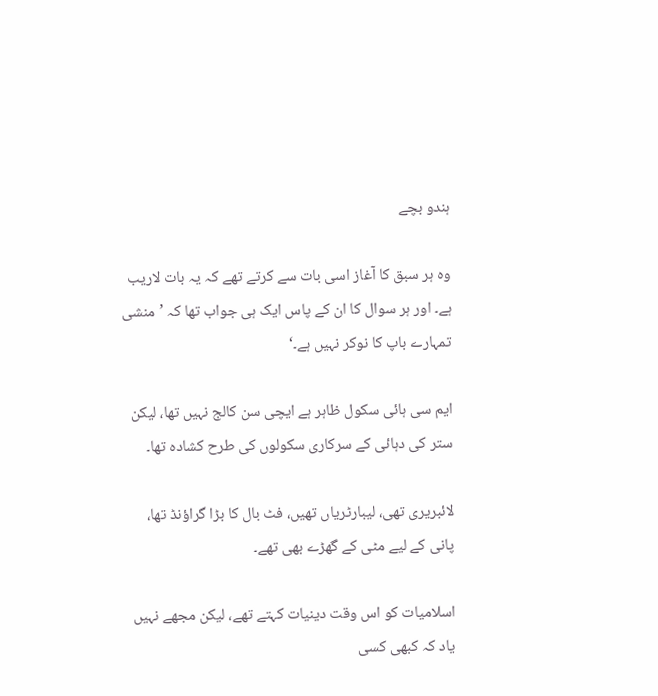ہندو بچے

وہ ہر سبق کا آغاز اسی بات سے کرتے تھے کہ یہ بات لاریب ہے۔ اور ہر سوال کا ان کے پاس ایک ہی جواب تھا کہ ’منشی تمہارے باپ کا نوکر نہیں ہے۔‘

ایم سی ہائی سکول ظاہر ہے ایچی سن کالج نہیں تھا، لیکن ستر کی دہائی کے سرکاری سکولوں کی طرح کشادہ تھا۔

لائبریری تھی، لیبارٹریاں تھیں، فٹ بال کا بڑا گراؤنڈ تھا، پانی کے لیے مٹی کے گھڑے بھی تھے۔

اسلامیات کو اس وقت دینیات کہتے تھے، لیکن مجھے نہیں یاد کہ کبھی کسی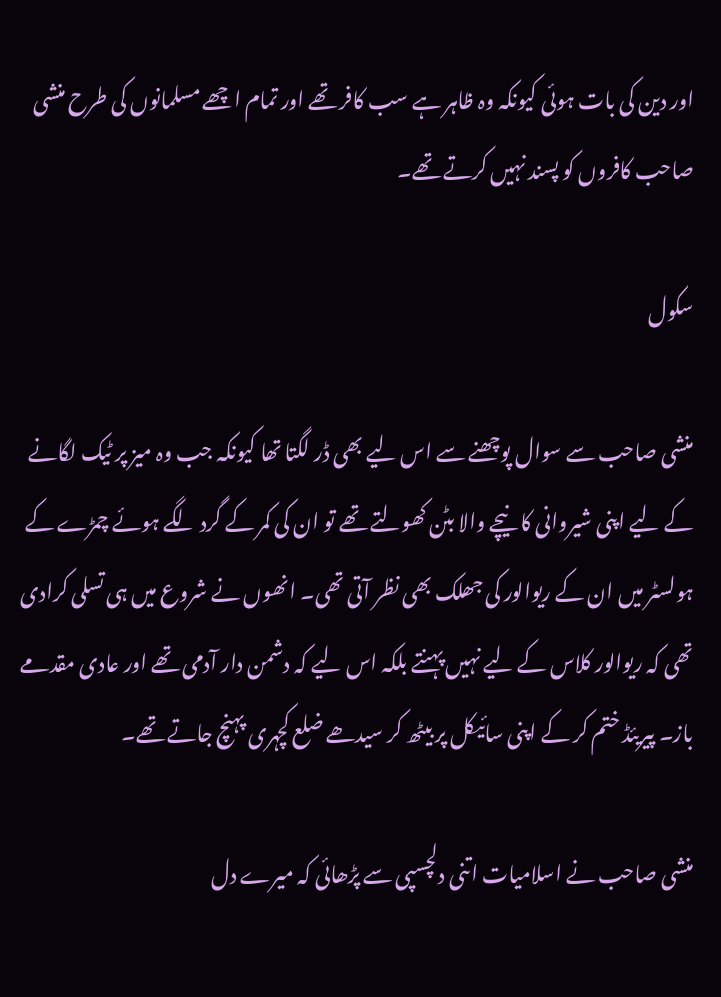اور دین کی بات ہوئی کیونکہ وہ ظاہر ہے سب کافر تھے اور تمام اچھے مسلمانوں کی طرح منشی صاحب کافروں کو پسند نہیں کرتے تھے۔

سکول

منشی صاحب سے سوال پوچھنے سے اس لیے بھی ڈر لگتا تھا کیونکہ جب وہ میز پر ٹیک لگانے کے لیے اپنی شیروانی کا نیچے والا بٹن کھولتے تھے تو ان کی کمر کے گرد لگے ہوئے چمڑے کے ہولسٹر میں ان کے ریوالور کی جھلک بھی نظر آتی تھی۔ انھوں نے شروع میں ہی تسلی کرادی تھی کہ ریوالور کلاس کے لیے نہیں پہنتے بلکہ اس لیے کہ دشمن دار آدمی تھے اور عادی مقدمے باز۔ پیریئڈ ختم کر کے اپنی سائیکل پر بیٹھ کر سیدھے ضلع کچہری پہنچ جاتے تھے۔

منشی صاحب نے اسلامیات اتنی دلچسپی سے پڑھائی کہ میرے دل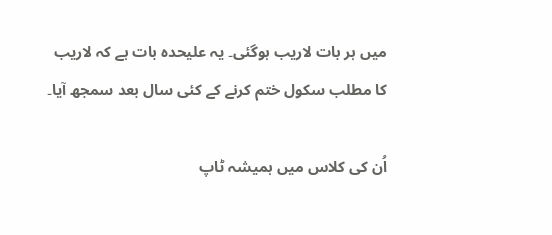میں ہر بات لاریب ہوگئی۔ یہ علیحدہ بات ہے کہ لاریب کا مطلب سکول ختم کرنے کے کئی سال بعد سمجھ آیا۔

اُن کی کلاس میں ہمیشہ ٹاپ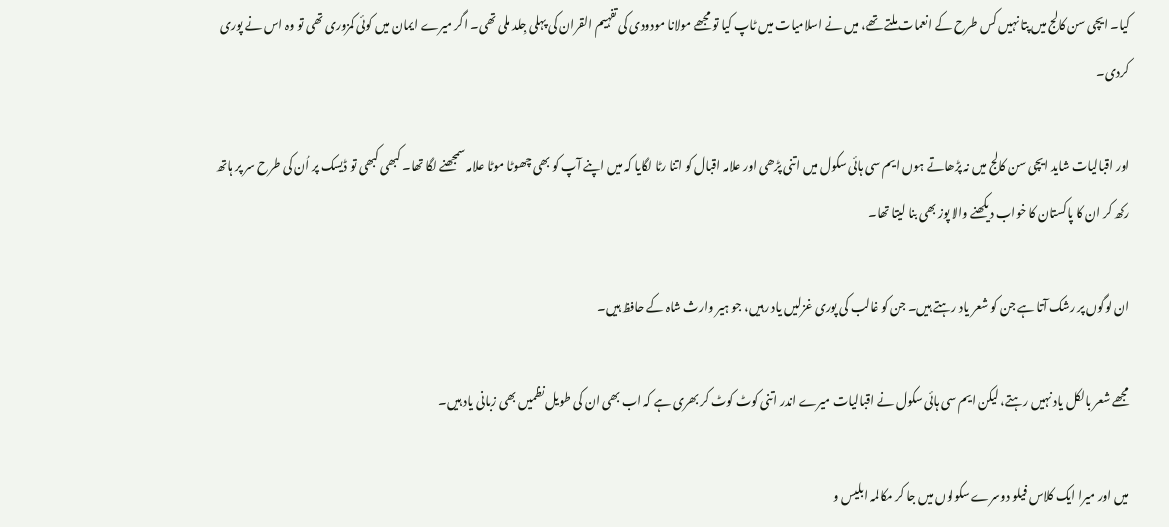کیا۔ ایچی سن کالج میں پتا نہیں کس طرح کے انعمات ملتے تھے، میں نے اسلامیات میں ٹاپ کیا تو مجھے مولانا مودودی کی تفہیم القران کی پہلی جِلد ملی تھی۔ اگر میرے ایمان میں کوئی کمزوری تھی تو وہ اس نے پوری کردی۔

اور اقبالیات شاید ایچی سن کالج میں نہ پڑھاتے ہوں ایم سی ہائی سکول میں اتنی پڑھی اور علامہ اقبال کو اتنا رٹا لگایا کہ میں اپنے آپ کو بھی چھوٹا موٹا علامہ سمجھنے لگا تھا۔ کبھی کبھی تو ڈیسک پر اُن کی طرح سر پر ہاتھ رکھ کر ان کا پاکستان کا خواب دیکھنے والا پوز بھی بنا لیتا تھا۔

ان لوگوں پر رشک آتا ہے جن کو شعر یاد رہتے ہیں۔ جن کو غالب کی پوری غزلیں یاد رہیں، جو ہیر وارث شاہ کے حافظ ہیں۔

مجھے شعر بالکل یاد نہیں رہتے، لیکن ایم سی ہائی سکول نے اقبالیات میرے اندر اتنی کوٹ کوٹ کر بھری ہے کہ اب بھی ان کی طویل نظمیں بھی زبانی یاد ہیں۔

میں اور میرا ایک کلاس فیلو دوسرے سکولوں میں جا کر مکالمہ ابلیس و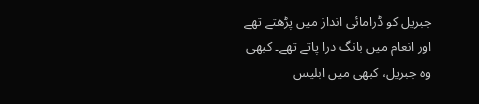جبریل کو ڈرامائی انداز میں پڑھتے تھے اور انعام میں بانگ درا پاتے تھے۔ کبھی وہ جبریل، کبھی میں ابلیس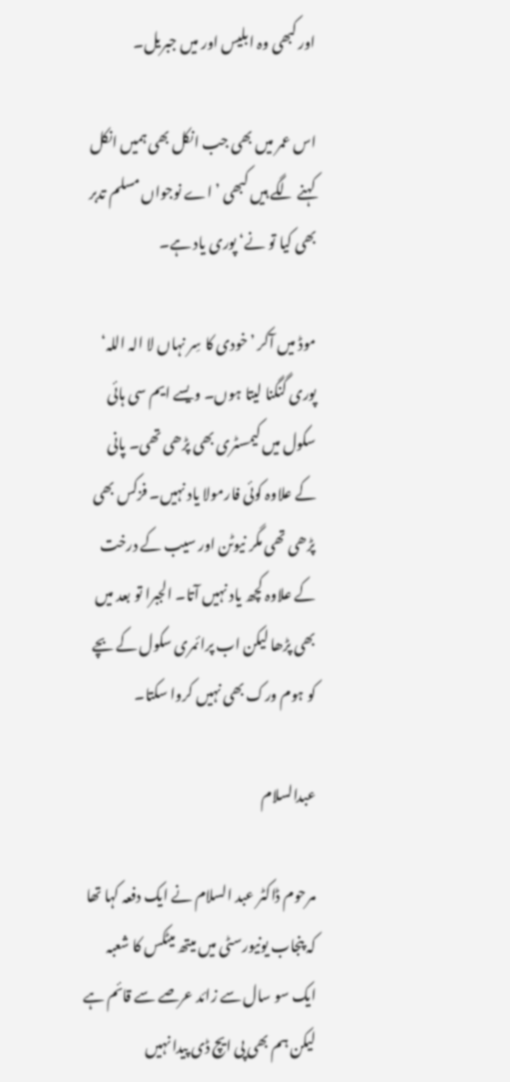اور کبھی وہ ابلیس اور میں جبریل۔

اس عمر میں بھی جب انکل بھی ہمیں انکل کہنے لگے ہیں کبھی ’اے نوجواں مسلم تدبر بھی کیا تو نے‘ پوری یاد ہے۔

موڈ میں آکر ’خودی کا سِر نہاں لا الہ اللہ‘ پوری گنگنا لیتا ہوں۔ ویسے ایم سی ہائی سکول میں کیمسٹری بھی پڑھی تھی۔ پانی کے علاوہ کوئی فارمولا یاد نہیں۔ فزکس بھی پڑھی تھی مگر نیوٹن اور سیب کے درخت کے علاوہ کچھ یاد نہیں آتا۔ الجبرا تو بعد میں بھی پڑھا لیکن اب پرائمری سکول کے بچے کو ہوم ورک بھی نہیں کروا سکتا۔

عبدالسلام

مرحوم ڈاکٹر عبد السلام نے ایک دفعہ کہا تھا کہ پنجاب یونیورسٹی میں میتھ میٹکس کا شعبہ ایک سو سال سے زائد عرصے سے قائم ہے لیکن ہم بھی پی ایچ ڈی پیدا نہیں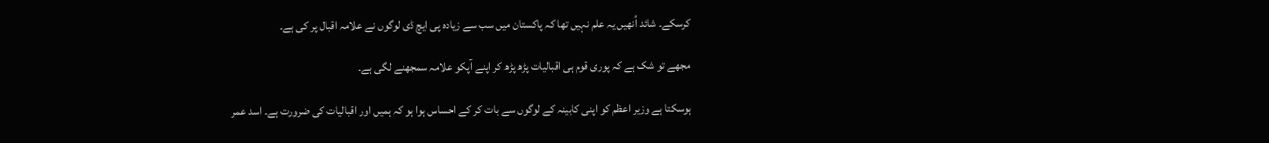کرسکے۔ شائد اُنھیں یہ علم نہیں تھا کہ پاکستان میں سب سے زیادہ پی ایچ ڈی لوگوں نے علامہ اقبال پر کی ہے۔

مجھے تو شک ہے کہ پوری قوم ہی اقبالیات پڑھ پڑھ کر اپنے آپکو علامہ سمجھنے لگی ہے۔

ہوسکتا ہے وزیر اعظم کو اپنی کابینہ کے لوگوں سے بات کر کے احساس ہوا ہو کہ ہمیں اور اقبالیات کی ضرورت ہے۔ اسد عمر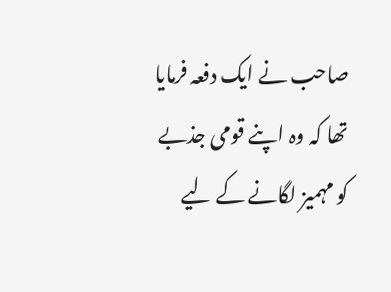صاحب نے ایک دفعہ فرمایا تھا کہ وہ اپنے قومی جذبے کو مہمیز لگانے کے لیے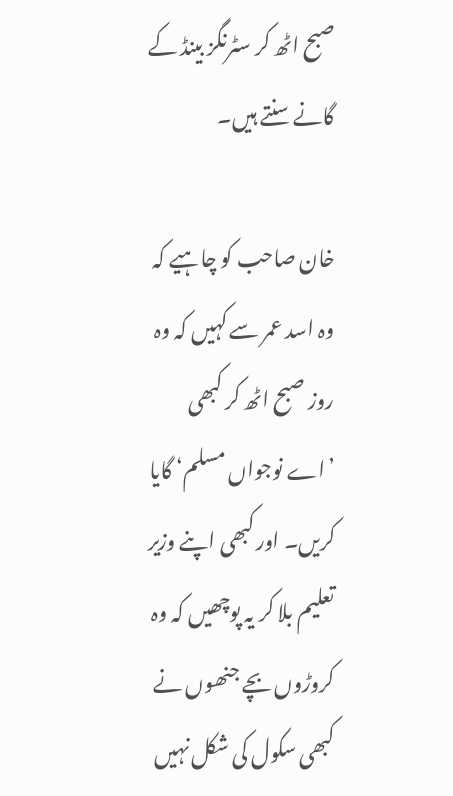صبح اٹھ کر سٹرنگز بینڈ کے گانے سنتے ہیں۔

خان صاحب کو چاہیے کہ وہ اسد عمر سے کہیں کہ وہ روز صبح اٹھ کر کبھی ’اے نوجواں مسلم‘ گایا کریں۔ اور کبھی اپنے وزیر تعلیم بلا کر یہ پوچھیں کہ وہ کروڑوں بچے جنھوں نے کبھی سکول کی شکل نہیں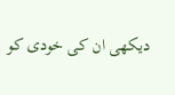دیکھی ان کی خودی کو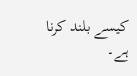کیسے بلند کرنا ہے۔